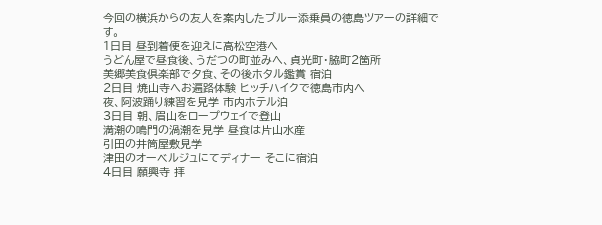今回の横浜からの友人を案内したブルー添乗員の徳島ツアーの詳細です。
1日目 昼到着便を迎えに高松空港へ
うどん屋で昼食後、うだつの町並みへ、貞光町・脇町2箇所
美郷美食倶楽部で夕食、その後ホタル鑑賞 宿泊
2日目 焼山寺へお遍路体験 ヒッチハイクで徳島市内へ
夜、阿波踊り練習を見学 市内ホテル泊
3日目 朝、眉山をロープウェイで登山
満潮の鳴門の渦潮を見学 昼食は片山水産
引田の井筒屋敷見学
津田のオーベルジュにてディナー そこに宿泊
4日目 願興寺 拝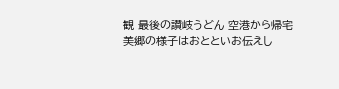観 最後の讃岐うどん 空港から帰宅
美郷の様子はおとといお伝えし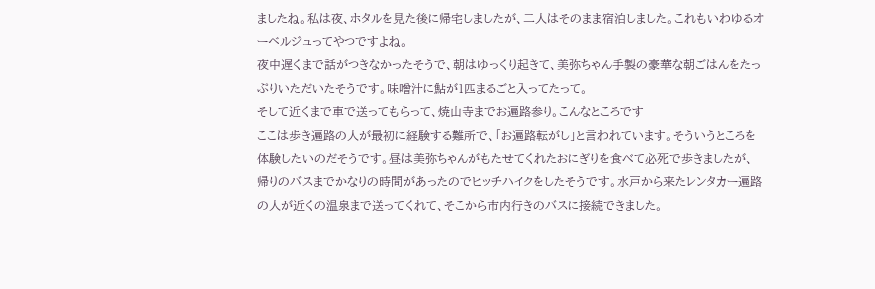ましたね。私は夜、ホタルを見た後に帰宅しましたが、二人はそのまま宿泊しました。これもいわゆるオーベルジュってやつですよね。
夜中遅くまで話がつきなかったそうで、朝はゆっくり起きて、美弥ちゃん手製の豪華な朝ごはんをたっぷりいただいたそうです。味噌汁に鮎が1匹まるごと入ってたって。
そして近くまで車で送ってもらって、焼山寺までお遍路参り。こんなところです
ここは歩き遍路の人が最初に経験する難所で、「お遍路転がし」と言われています。そういうところを体験したいのだそうです。昼は美弥ちゃんがもたせてくれたおにぎりを食べて必死で歩きましたが、帰りのバスまでかなりの時間があったのでヒッチハイクをしたそうです。水戸から来たレンタカー遍路の人が近くの温泉まで送ってくれて、そこから市内行きのバスに接続できました。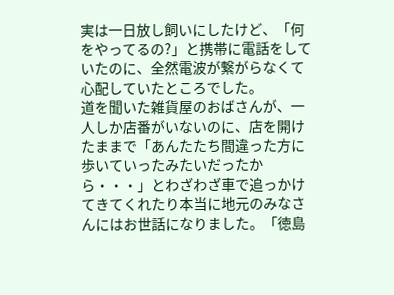実は一日放し飼いにしたけど、「何をやってるの?」と携帯に電話をしていたのに、全然電波が繋がらなくて心配していたところでした。
道を聞いた雑貨屋のおばさんが、一人しか店番がいないのに、店を開けたままで「あんたたち間違った方に歩いていったみたいだったから・・・」とわざわざ車で追っかけてきてくれたり本当に地元のみなさんにはお世話になりました。「徳島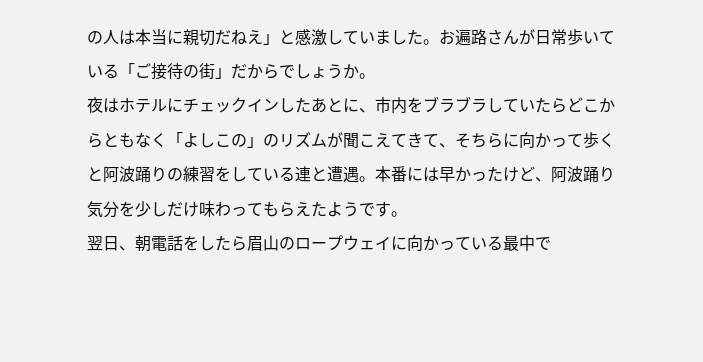の人は本当に親切だねえ」と感激していました。お遍路さんが日常歩いている「ご接待の街」だからでしょうか。
夜はホテルにチェックインしたあとに、市内をブラブラしていたらどこからともなく「よしこの」のリズムが聞こえてきて、そちらに向かって歩くと阿波踊りの練習をしている連と遭遇。本番には早かったけど、阿波踊り気分を少しだけ味わってもらえたようです。
翌日、朝電話をしたら眉山のロープウェイに向かっている最中で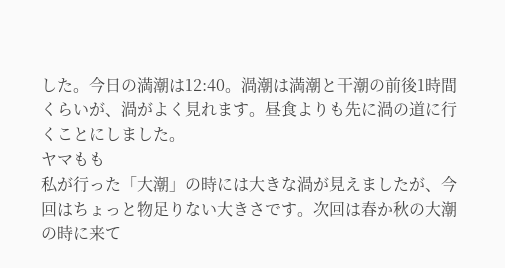した。今日の満潮は12:40。渦潮は満潮と干潮の前後1時間くらいが、渦がよく見れます。昼食よりも先に渦の道に行くことにしました。
ヤマもも
私が行った「大潮」の時には大きな渦が見えましたが、今回はちょっと物足りない大きさです。次回は春か秋の大潮の時に来て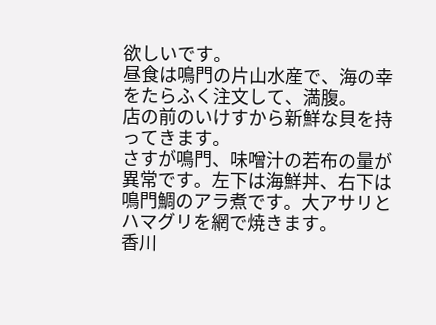欲しいです。
昼食は鳴門の片山水産で、海の幸をたらふく注文して、満腹。
店の前のいけすから新鮮な貝を持ってきます。
さすが鳴門、味噌汁の若布の量が異常です。左下は海鮮丼、右下は鳴門鯛のアラ煮です。大アサリとハマグリを網で焼きます。
香川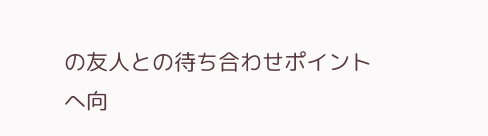の友人との待ち合わせポイントへ向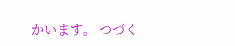かいます。 つづく